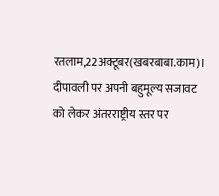रतलाम,22अक्टूबर(खबरबाबा.काम)। दीपावली पर अपनी बहुमूल्य सजावट को लेकर अंतरराष्ट्रीय स्तर पर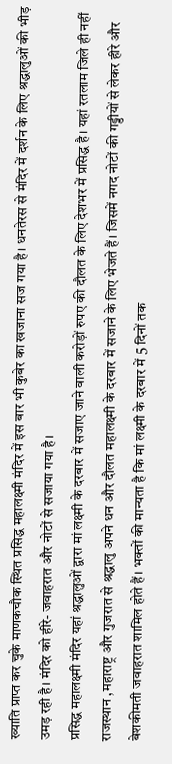ख्याति प्राप्त कर चुके माणकचौक स्थित प्रसिद्ध महालक्ष्मी मंदिर में इस बार भी कुबेर का खजाना सज गया है। धनतेरस से मंदिर में दर्शन के लिए श्रद्धालुओं की भीड़ उमड़ रही है। मंदिर को हीरे- जवाहरात और नोटों से सजाया गया है।
प्रसिद्ध महालक्ष्मी मंदिर यहां श्रद्धालुओं द्वारा मां लक्ष्मी के दरबार में सजाए जाने वाली करोड़ों रुपए की दौलत के लिए देशभर में प्रसिद्ध है। यहां रतलाम जिले ही नहीं राजस्थान ,महाराष्ट्र और गुजरात से श्रद्धालु अपने धन और दौलत महालक्ष्मी के दरबार में सजाने के लिए भेजते हैं। जिसमें नगद नोटों की गड्डीयों से लेकर हीरे और बेशकीमती जवाहरात शामिल होते हैं। भक्तों की मान्यता है कि मां लक्ष्मी के दरबार में 5 दिनों तक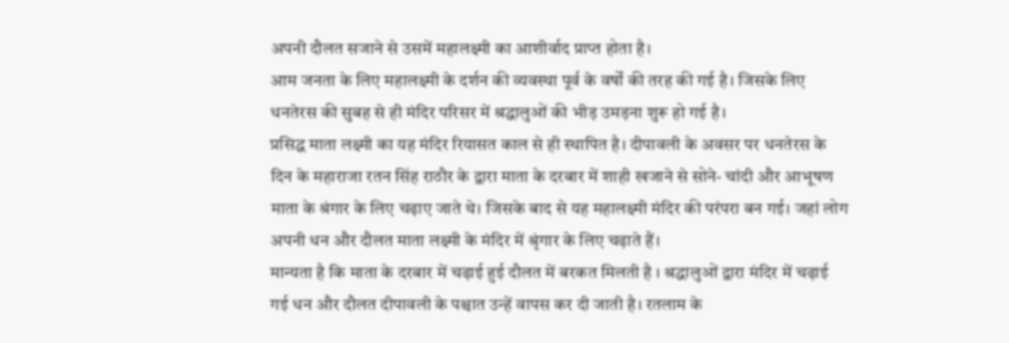अपनी दौलत सजाने से उसमें महालक्ष्मी का आशीर्वाद प्राप्त होता है।
आम जनता के लिए महालक्ष्मी के दर्शन की व्यवस्था पूर्व के वर्षों की तरह की गई है। जिसके लिए धनतेरस की सुबह से ही मंदिर परिसर में श्रद्धालुओं की भीड़ उमड़ना शुरू हो गई है।
प्रसिद्ध माता लक्ष्मी का यह मंदिर रियासत काल से ही स्थापित है। दीपावली के अवसर पर धनतेरस के दिन के महाराजा रतन सिंह राठौर के द्वारा माता के दरबार में शाही खजाने से सोने- चांदी और आभूषण माता के श्रंगार के लिए चढ़ाए जाते थे। जिसके बाद से यह महालक्ष्मी मंदिर की परंपरा बन गई। जहां लोग अपनी धन और दौलत माता लक्ष्मी के मंदिर में श्रृंगार के लिए चढ़ाते हैं।
मान्यता है कि माता के दरबार में चढ़ाई हुई दौलत में बरकत मिलती है । श्रद्धालुओं द्वारा मंदिर में चढ़ाई गई धन और दौलत दीपावली के पश्चात उन्हें वापस कर दी जाती है। रतलाम के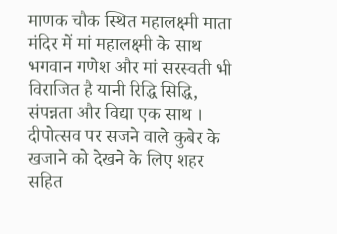माणक चौक स्थित महालक्ष्मी माता मंदिर में मां महालक्ष्मी के साथ भगवान गणेश और मां सरस्वती भी विराजित है यानी रिद्धि सिद्धि, संपन्नता और विद्या एक साथ । दीपोत्सव पर सजने वाले कुबेर के खजाने को देखने के लिए शहर सहित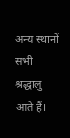अन्य स्थानों सभी श्रद्धालु आते हैं।